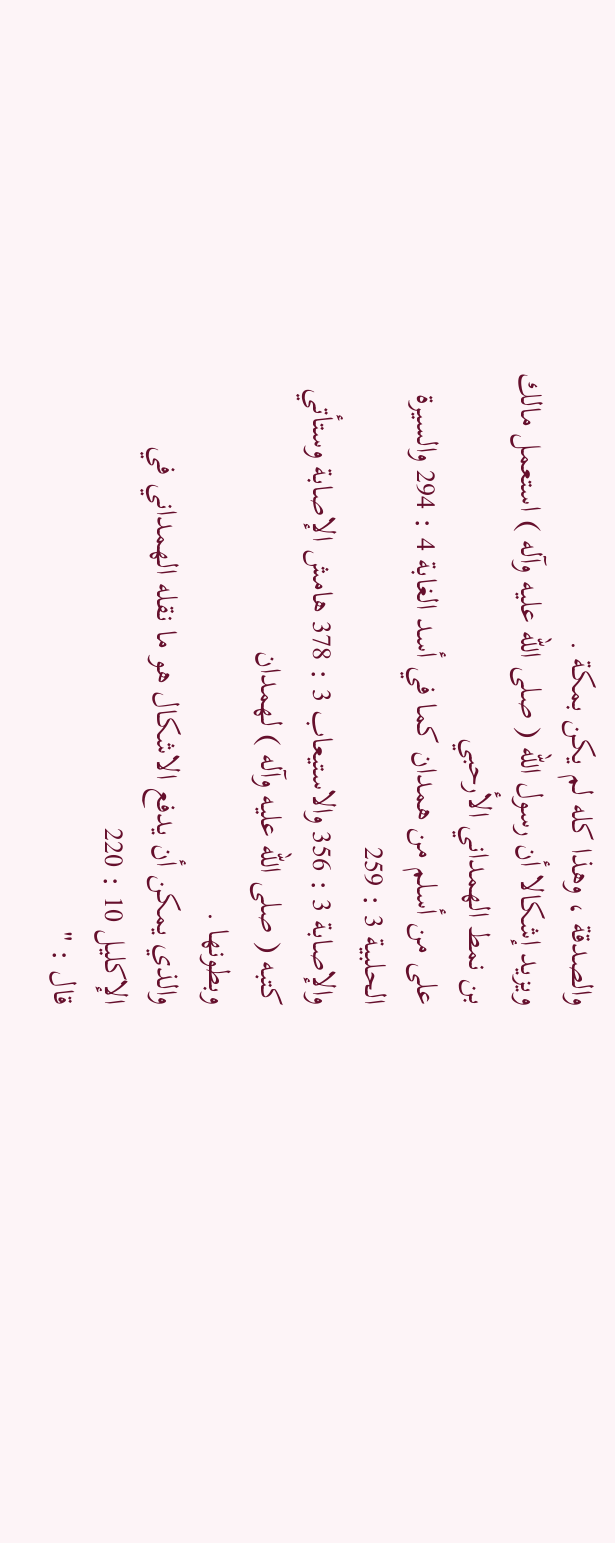والصدقة ، وهذا كله لم يكن بمكة .
ويزيد إشكالا أن رسول الله ( صلى الله عليه وآله ) استعمل مالك بن نمط الهمداني الأرحبي
على من أسلم من همدان كما في أسد الغابة 4 : 294 والسيرة الحلبية 3 : 259
والإصابة 3 : 356 والاستيعاب 3 : 378 هامش الإصابة وستأتي كتبه ( صلى الله عليه وآله ) لهمدان
وبطونها .
والذي يمكن أن يدفع الاشكال هو ما نقله الهمداني في الإكليل 10 : 220
قال : "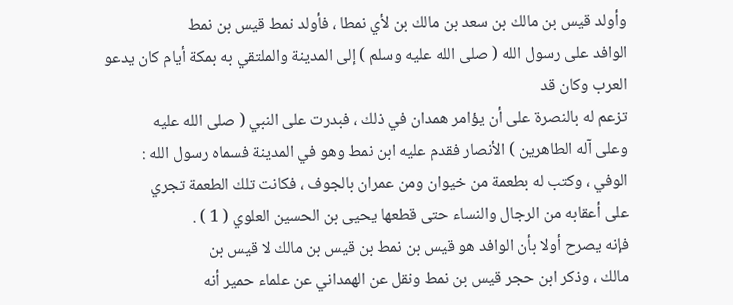وأولد قيس بن مالك بن سعد بن مالك بن لأي نمطا ، فأولد نمط قيس بن نمط
الوافد على رسول الله ( صلى الله عليه وسلم ) إلى المدينة والملتقي به بمكة أيام كان يدعو العرب وكان قد
تزعم له بالنصرة على أن يؤامر همدان في ذلك ، فبدرت على النبي ( صلى الله عليه
وعلى آله الطاهرين ) الأنصار فقدم عليه ابن نمط وهو في المدينة فسماه رسول الله :
الوفي ، وكتب له بطعمة من خيوان ومن عمران بالجوف ، فكانت تلك الطعمة تجري
على أعقابه من الرجال والنساء حتى قطعها يحيى بن الحسين العلوي ( 1 ) .
فإنه يصرح أولا بأن الوافد هو قيس بن نمط بن قيس بن مالك لا قيس بن
مالك ، وذكر ابن حجر قيس بن نمط ونقل عن الهمداني عن علماء حمير أنه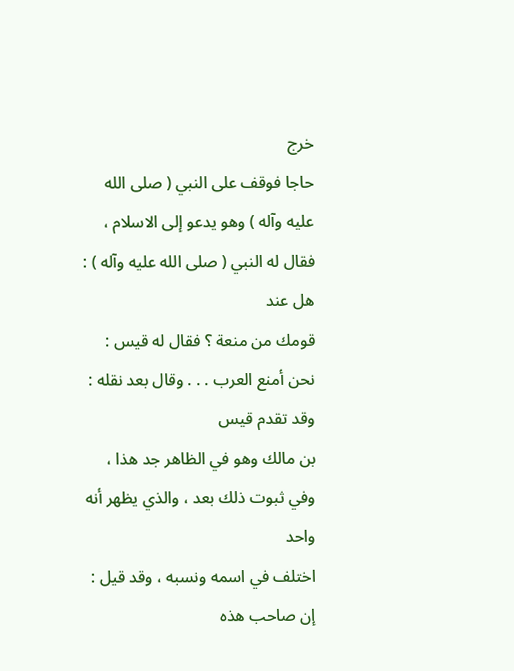خرج
حاجا فوقف على النبي ( صلى الله عليه وآله ) وهو يدعو إلى الاسلام ، فقال له النبي ( صلى الله عليه وآله ) : هل عند
قومك من منعة ؟ فقال له قيس : نحن أمنع العرب . . . وقال بعد نقله : وقد تقدم قيس
بن مالك وهو في الظاهر جد هذا ، وفي ثبوت ذلك بعد ، والذي يظهر أنه واحد
اختلف في اسمه ونسبه ، وقد قيل : إن صاحب هذه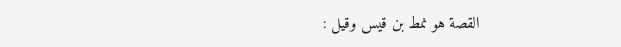القصة هو نمط بن قيس وقيل :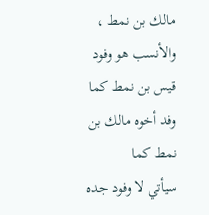مالك بن نمط ، والأنسب هو وفود قيس بن نمط كما وفد أخوه مالك بن نمط كما
سيأتي لا وفود جده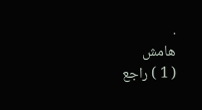.
هامش
( 1 ) راجع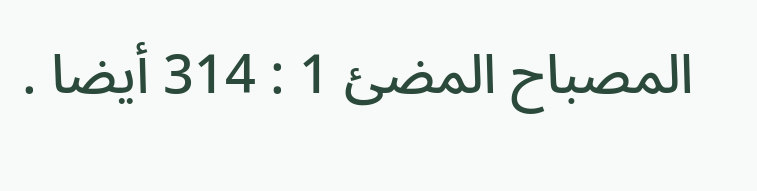المصباح المضئ 1 : 314 أيضا .